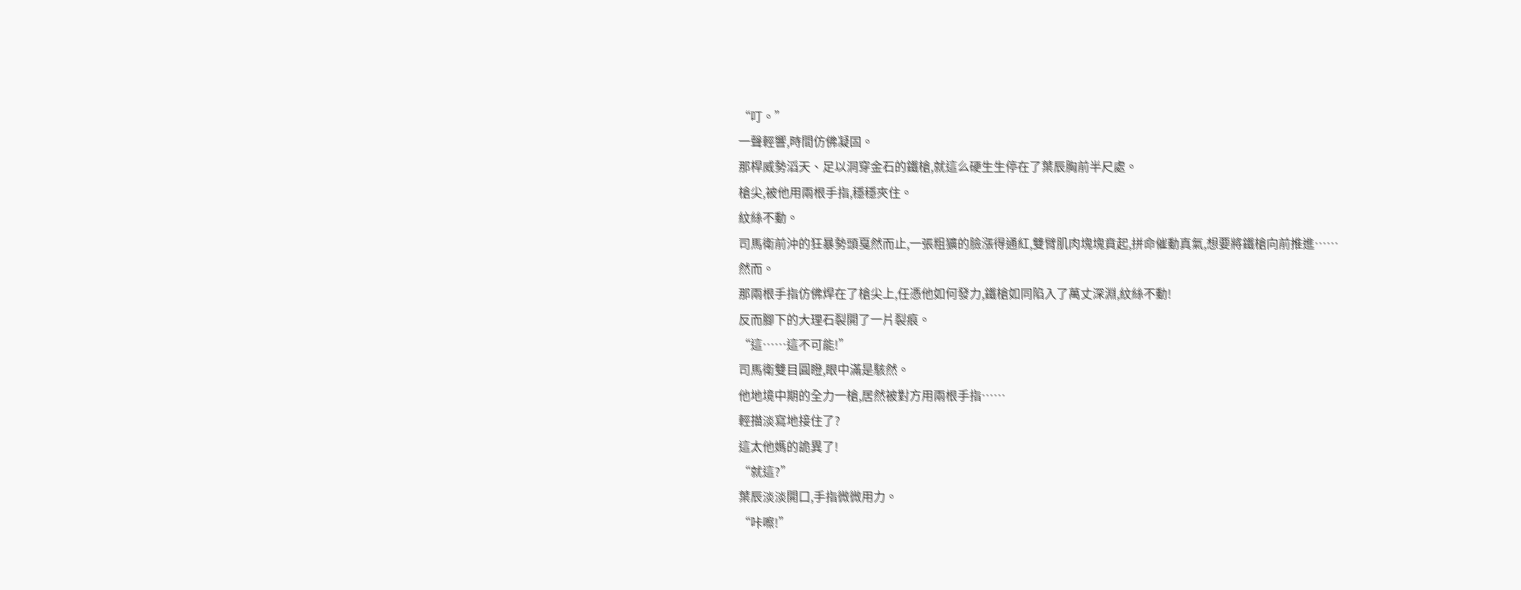“叮。”
一聲輕響,時間仿佛凝固。
那桿威勢滔天、足以洞穿金石的鐵槍,就這么硬生生停在了葉辰胸前半尺處。
槍尖,被他用兩根手指,穩穩夾住。
紋絲不動。
司馬衛前沖的狂暴勢頭戛然而止,一張粗獷的臉漲得通紅,雙臂肌肉塊塊賁起,拼命催動真氣,想要將鐵槍向前推進……
然而。
那兩根手指仿佛焊在了槍尖上,任憑他如何發力,鐵槍如同陷入了萬丈深淵,紋絲不動!
反而腳下的大理石裂開了一片裂痕。
“這……這不可能!”
司馬衛雙目圓瞪,眼中滿是駭然。
他地境中期的全力一槍,居然被對方用兩根手指……
輕描淡寫地接住了?
這太他媽的詭異了!
“就這?”
葉辰淡淡開口,手指微微用力。
“咔嚓!”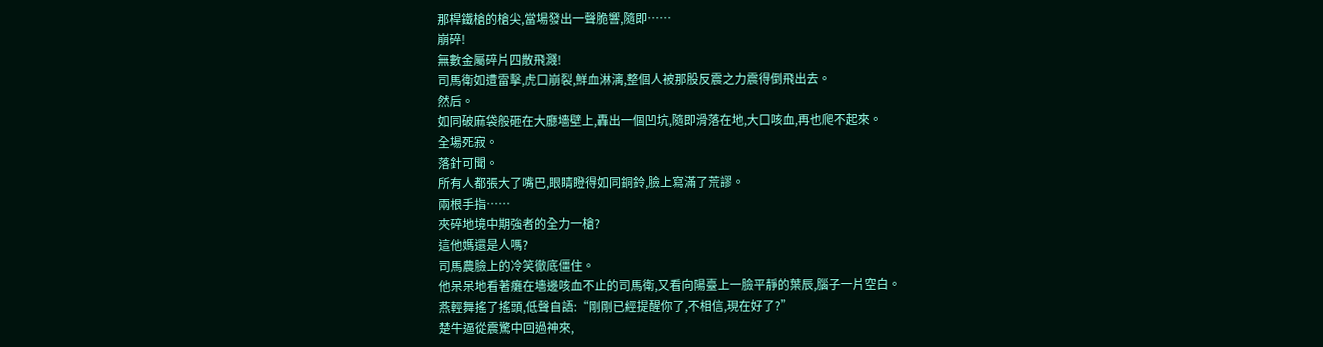那桿鐵槍的槍尖,當場發出一聲脆響,隨即……
崩碎!
無數金屬碎片四散飛濺!
司馬衛如遭雷擊,虎口崩裂,鮮血淋漓,整個人被那股反震之力震得倒飛出去。
然后。
如同破麻袋般砸在大廳墻壁上,轟出一個凹坑,隨即滑落在地,大口咳血,再也爬不起來。
全場死寂。
落針可聞。
所有人都張大了嘴巴,眼睛瞪得如同銅鈴,臉上寫滿了荒謬。
兩根手指……
夾碎地境中期強者的全力一槍?
這他媽還是人嗎?
司馬農臉上的冷笑徹底僵住。
他呆呆地看著癱在墻邊咳血不止的司馬衛,又看向陽臺上一臉平靜的葉辰,腦子一片空白。
燕輕舞搖了搖頭,低聲自語:“剛剛已經提醒你了,不相信,現在好了?”
楚牛逼從震驚中回過神來,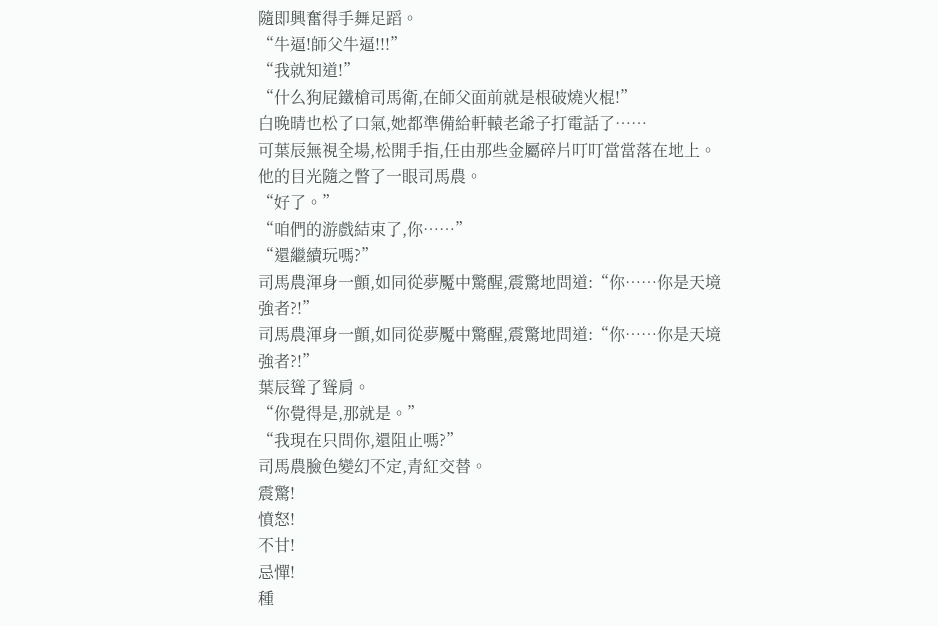隨即興奮得手舞足蹈。
“牛逼!師父牛逼!!!”
“我就知道!”
“什么狗屁鐵槍司馬衛,在師父面前就是根破燒火棍!”
白晚晴也松了口氣,她都準備給軒轅老爺子打電話了……
可葉辰無視全場,松開手指,任由那些金屬碎片叮叮當當落在地上。
他的目光隨之瞥了一眼司馬農。
“好了。”
“咱們的游戲結束了,你……”
“還繼續玩嗎?”
司馬農渾身一顫,如同從夢魘中驚醒,震驚地問道:“你……你是天境強者?!”
司馬農渾身一顫,如同從夢魘中驚醒,震驚地問道:“你……你是天境強者?!”
葉辰聳了聳肩。
“你覺得是,那就是。”
“我現在只問你,還阻止嗎?”
司馬農臉色變幻不定,青紅交替。
震驚!
憤怒!
不甘!
忌憚!
種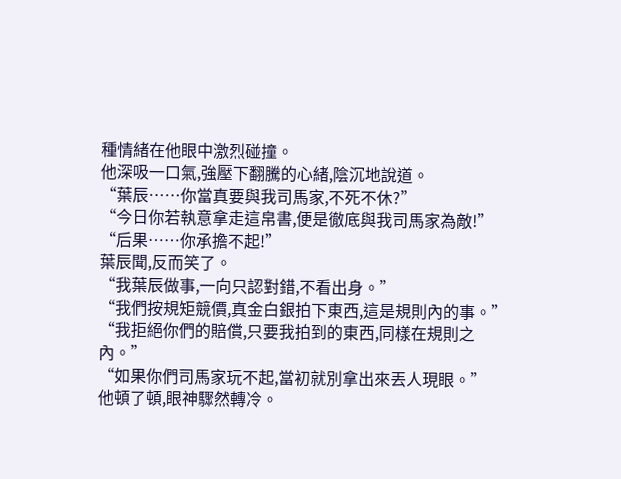種情緒在他眼中激烈碰撞。
他深吸一口氣,強壓下翻騰的心緒,陰沉地說道。
“葉辰……你當真要與我司馬家,不死不休?”
“今日你若執意拿走這帛書,便是徹底與我司馬家為敵!”
“后果……你承擔不起!”
葉辰聞,反而笑了。
“我葉辰做事,一向只認對錯,不看出身。”
“我們按規矩競價,真金白銀拍下東西,這是規則內的事。”
“我拒絕你們的賠償,只要我拍到的東西,同樣在規則之內。”
“如果你們司馬家玩不起,當初就別拿出來丟人現眼。”
他頓了頓,眼神驟然轉冷。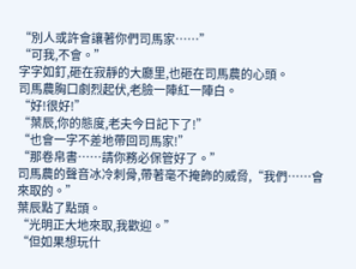“別人或許會讓著你們司馬家……”
“可我,不會。”
字字如釘,砸在寂靜的大廳里,也砸在司馬農的心頭。
司馬農胸口劇烈起伏,老臉一陣紅一陣白。
“好!很好!”
“葉辰,你的態度,老夫今日記下了!”
“也會一字不差地帶回司馬家!”
“那卷帛書……請你務必保管好了。”
司馬農的聲音冰冷刺骨,帶著毫不掩飾的威脅,“我們……會來取的。”
葉辰點了點頭。
“光明正大地來取,我歡迎。”
“但如果想玩什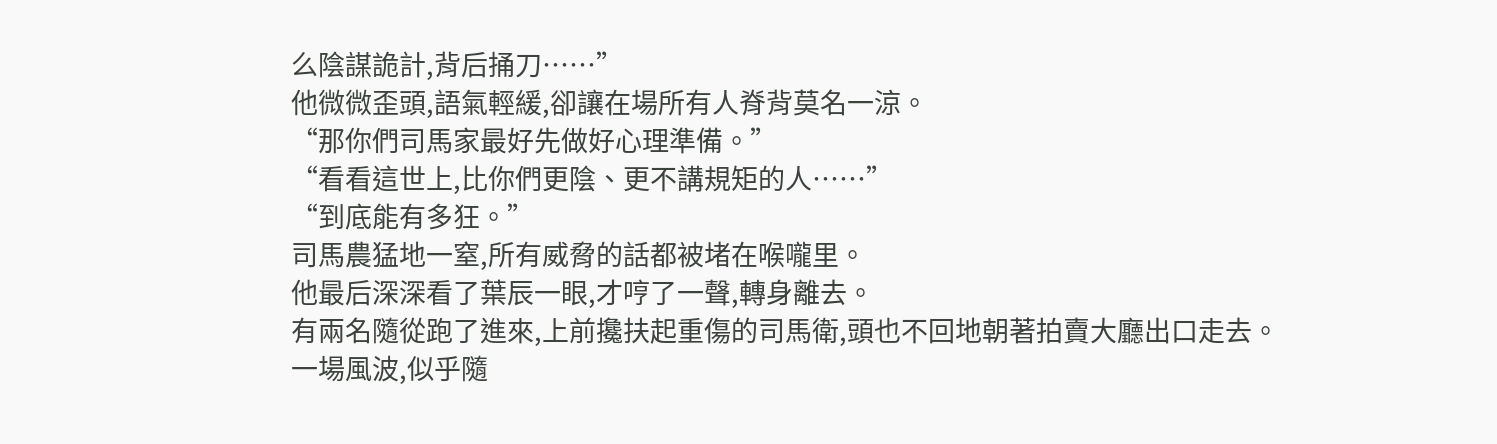么陰謀詭計,背后捅刀……”
他微微歪頭,語氣輕緩,卻讓在場所有人脊背莫名一涼。
“那你們司馬家最好先做好心理準備。”
“看看這世上,比你們更陰、更不講規矩的人……”
“到底能有多狂。”
司馬農猛地一窒,所有威脅的話都被堵在喉嚨里。
他最后深深看了葉辰一眼,才哼了一聲,轉身離去。
有兩名隨從跑了進來,上前攙扶起重傷的司馬衛,頭也不回地朝著拍賣大廳出口走去。
一場風波,似乎隨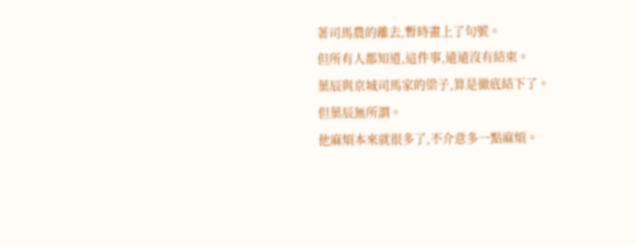著司馬農的離去,暫時畫上了句號。
但所有人都知道,這件事,遠遠沒有結束。
葉辰與京城司馬家的梁子,算是徹底結下了。
但葉辰無所謂。
他麻煩本來就很多了,不介意多一點麻煩。